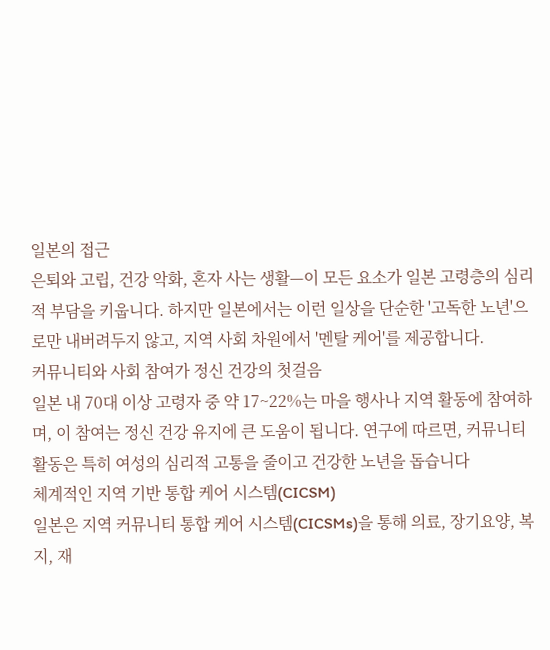일본의 접근
은퇴와 고립, 건강 악화, 혼자 사는 생활—이 모든 요소가 일본 고령층의 심리적 부담을 키웁니다. 하지만 일본에서는 이런 일상을 단순한 '고독한 노년'으로만 내버려두지 않고, 지역 사회 차원에서 '멘탈 케어'를 제공합니다.
커뮤니티와 사회 참여가 정신 건강의 첫걸음
일본 내 70대 이상 고령자 중 약 17~22%는 마을 행사나 지역 활동에 참여하며, 이 참여는 정신 건강 유지에 큰 도움이 됩니다. 연구에 따르면, 커뮤니티 활동은 특히 여성의 심리적 고통을 줄이고 건강한 노년을 돕습니다
체계적인 지역 기반 통합 케어 시스템(CICSM)
일본은 지역 커뮤니티 통합 케어 시스템(CICSMs)을 통해 의료, 장기요양, 복지, 재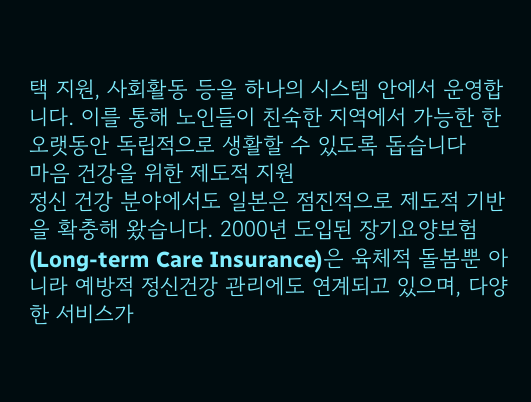택 지원, 사회활동 등을 하나의 시스템 안에서 운영합니다. 이를 통해 노인들이 친숙한 지역에서 가능한 한 오랫동안 독립적으로 생활할 수 있도록 돕습니다
마음 건강을 위한 제도적 지원
정신 건강 분야에서도 일본은 점진적으로 제도적 기반을 확충해 왔습니다. 2000년 도입된 장기요양보험(Long-term Care Insurance)은 육체적 돌봄뿐 아니라 예방적 정신건강 관리에도 연계되고 있으며, 다양한 서비스가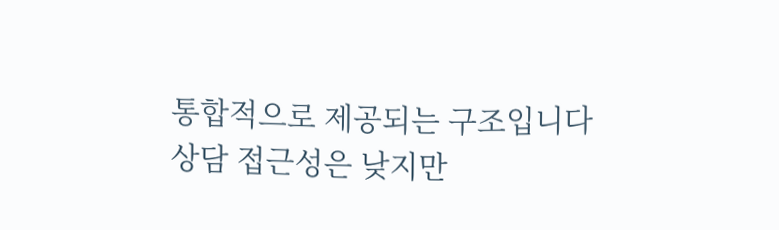통합적으로 제공되는 구조입니다
상담 접근성은 낮지만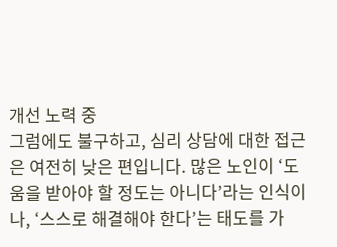개선 노력 중
그럼에도 불구하고, 심리 상담에 대한 접근은 여전히 낮은 편입니다. 많은 노인이 ‘도움을 받아야 할 정도는 아니다’라는 인식이나, ‘스스로 해결해야 한다’는 태도를 가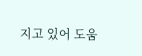지고 있어 도움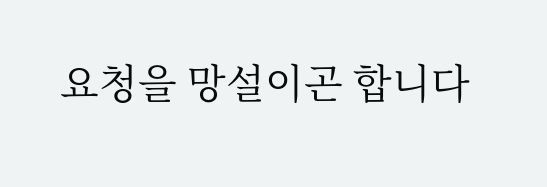요청을 망설이곤 합니다